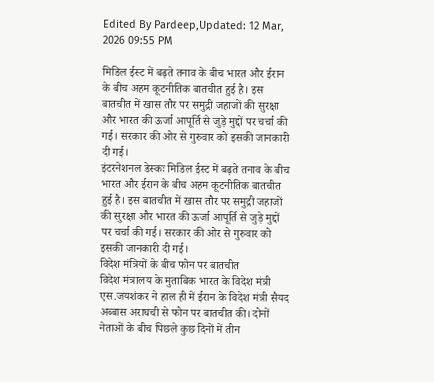Edited By Pardeep,Updated: 12 Mar, 2026 09:55 PM

मिडिल ईस्ट में बढ़ते तनाव के बीच भारत और ईरान के बीच अहम कूटनीतिक बातचीत हुई है। इस बातचीत में खास तौर पर समुद्री जहाजों की सुरक्षा और भारत की ऊर्जा आपूर्ति से जुड़े मुद्दों पर चर्चा की गई। सरकार की ओर से गुरुवार को इसकी जानकारी दी गई।
इंटरनेशनल डेस्कः मिडिल ईस्ट में बढ़ते तनाव के बीच भारत और ईरान के बीच अहम कूटनीतिक बातचीत हुई है। इस बातचीत में खास तौर पर समुद्री जहाजों की सुरक्षा और भारत की ऊर्जा आपूर्ति से जुड़े मुद्दों पर चर्चा की गई। सरकार की ओर से गुरुवार को इसकी जानकारी दी गई।
विदेश मंत्रियों के बीच फोन पर बातचीत
विदेश मंत्रालय के मुताबिक भारत के विदेश मंत्री एस.जयशंकर ने हाल ही में ईरान के विदेश मंत्री सैयद अब्बास अराघची से फोन पर बातचीत की। दोनों नेताओं के बीच पिछले कुछ दिनों में तीन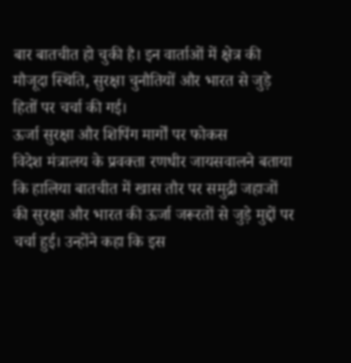बार बातचीत हो चुकी है। इन वार्ताओं में क्षेत्र की मौजूदा स्थिति, सुरक्षा चुनौतियों और भारत से जुड़े हितों पर चर्चा की गई।
ऊर्जा सुरक्षा और शिपिंग मार्गों पर फोकस
विदेश मंत्रालय के प्रवक्ता रणधीर जायसवालने बताया कि हालिया बातचीत में खास तौर पर समुद्री जहाजों की सुरक्षा और भारत की ऊर्जा जरूरतों से जुड़े मुद्दों पर चर्चा हुई। उन्होंने कहा कि इस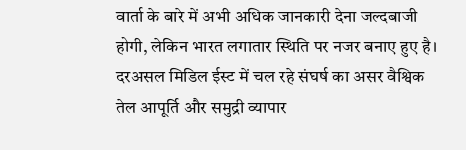वार्ता के बारे में अभी अधिक जानकारी देना जल्दबाजी होगी, लेकिन भारत लगातार स्थिति पर नजर बनाए हुए है। दरअसल मिडिल ईस्ट में चल रहे संघर्ष का असर वैश्विक तेल आपूर्ति और समुद्री व्यापार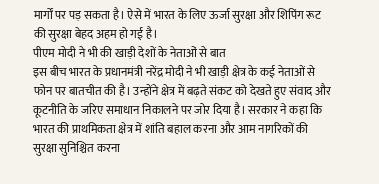मार्गों पर पड़ सकता है। ऐसे में भारत के लिए ऊर्जा सुरक्षा और शिपिंग रूट की सुरक्षा बेहद अहम हो गई है।
पीएम मोदी ने भी की खाड़ी देशों के नेताओं से बात
इस बीच भारत के प्रधानमंत्री नरेंद्र मोदी ने भी खाड़ी क्षेत्र के कई नेताओं से फोन पर बातचीत की है। उन्होंने क्षेत्र में बढ़ते संकट को देखते हुए संवाद और कूटनीति के जरिए समाधान निकालने पर जोर दिया है। सरकार ने कहा कि भारत की प्राथमिकता क्षेत्र में शांति बहाल करना और आम नागरिकों की सुरक्षा सुनिश्चित करना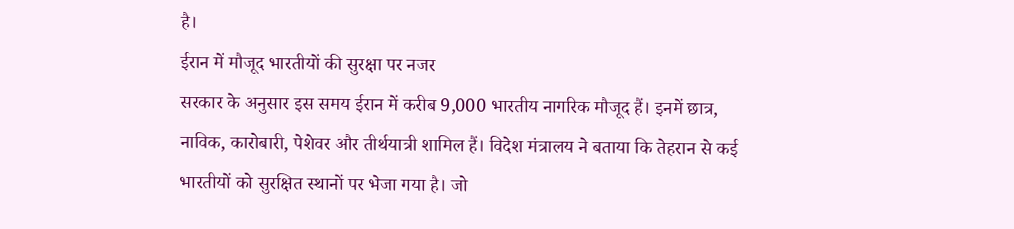है।
ईरान में मौजूद भारतीयों की सुरक्षा पर नजर
सरकार के अनुसार इस समय ईरान में करीब 9,000 भारतीय नागरिक मौजूद हैं। इनमें छात्र, नाविक, कारोबारी, पेशेवर और तीर्थयात्री शामिल हैं। विदेश मंत्रालय ने बताया कि तेहरान से कई भारतीयों को सुरक्षित स्थानों पर भेजा गया है। जो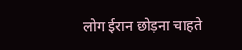लोग ईरान छोड़ना चाहते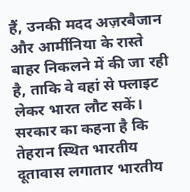हैं, उनकी मदद अज़रबैजान और आर्मीनिया के रास्ते बाहर निकलने में की जा रही है, ताकि वे वहां से फ्लाइट लेकर भारत लौट सकें। सरकार का कहना है कि तेहरान स्थित भारतीय दूतावास लगातार भारतीय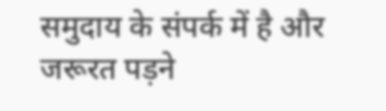समुदाय के संपर्क में है और जरूरत पड़ने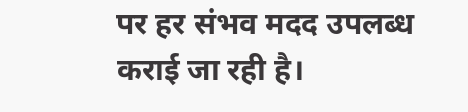पर हर संभव मदद उपलब्ध कराई जा रही है।